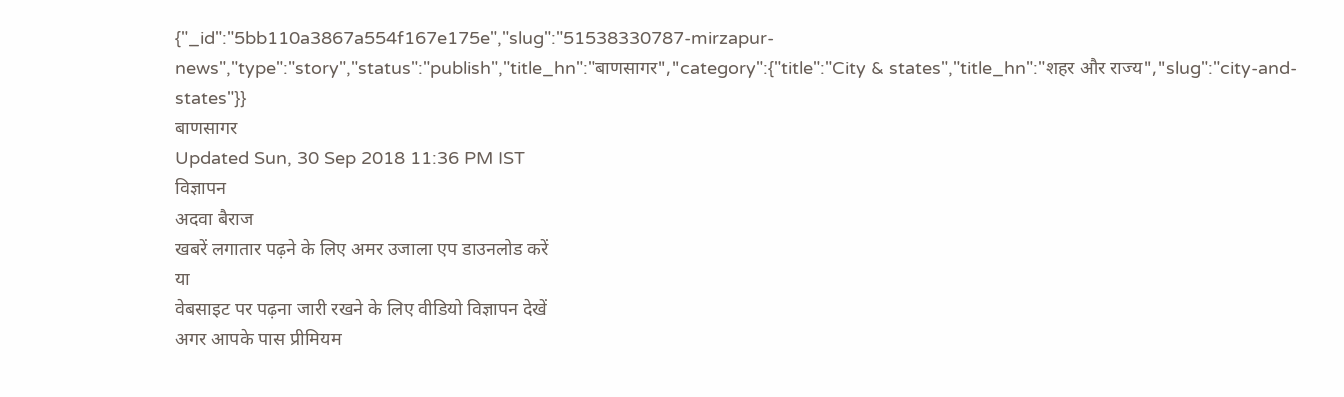{"_id":"5bb110a3867a554f167e175e","slug":"51538330787-mirzapur-news","type":"story","status":"publish","title_hn":"बाणसागर","category":{"title":"City & states","title_hn":"शहर और राज्य","slug":"city-and-states"}}
बाणसागर
Updated Sun, 30 Sep 2018 11:36 PM IST
विज्ञापन
अदवा बैराज
खबरें लगातार पढ़ने के लिए अमर उजाला एप डाउनलोड करें
या
वेबसाइट पर पढ़ना जारी रखने के लिए वीडियो विज्ञापन देखें
अगर आपके पास प्रीमियम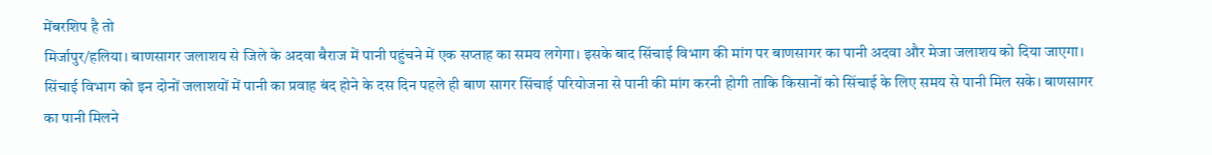मेंबरशिप है तो
मिर्जापुर/हलिया। बाणसागर जलाशय से जिले के अदवा बैराज में पानी पहुंचने में एक सप्ताह का समय लगेगा। इसके बाद सिंचाई विभाग की मांग पर बाणसागर का पानी अदवा और मेजा जलाशय को दिया जाएगा। सिंचाई विभाग को इन दोनों जलाशयों में पानी का प्रवाह बंद होने के दस दिन पहले ही बाण सागर सिंचाई परियोजना से पानी की मांग करनी होगी ताकि किसानों को सिंचाई के लिए समय से पानी मिल सके। बाणसागर का पानी मिलने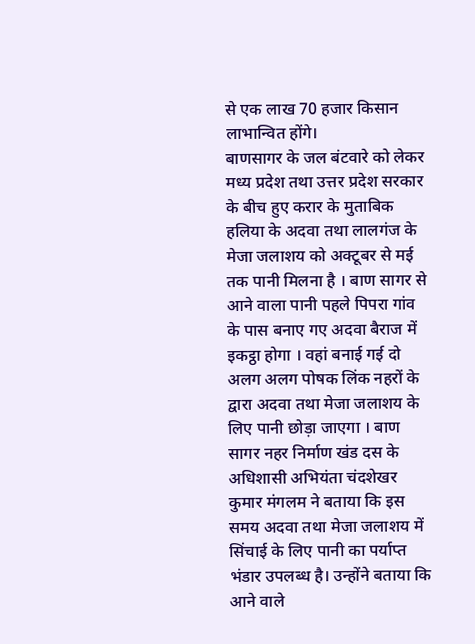से एक लाख 70 हजार किसान लाभान्वित होंगे।
बाणसागर के जल बंटवारे को लेकर मध्य प्रदेश तथा उत्तर प्रदेश सरकार के बीच हुए करार के मुताबिक हलिया के अदवा तथा लालगंज के मेजा जलाशय को अक्टूबर से मई तक पानी मिलना है । बाण सागर से आने वाला पानी पहले पिपरा गांव के पास बनाए गए अदवा बैराज में इकट्ठा होगा । वहां बनाई गई दो अलग अलग पोषक लिंक नहरों के द्वारा अदवा तथा मेजा जलाशय के लिए पानी छोड़ा जाएगा । बाण सागर नहर निर्माण खंड दस के अधिशासी अभियंता चंदशेखर कुमार मंगलम ने बताया कि इस समय अदवा तथा मेजा जलाशय में सिंचाई के लिए पानी का पर्याप्त भंडार उपलब्ध है। उन्होंने बताया कि आने वाले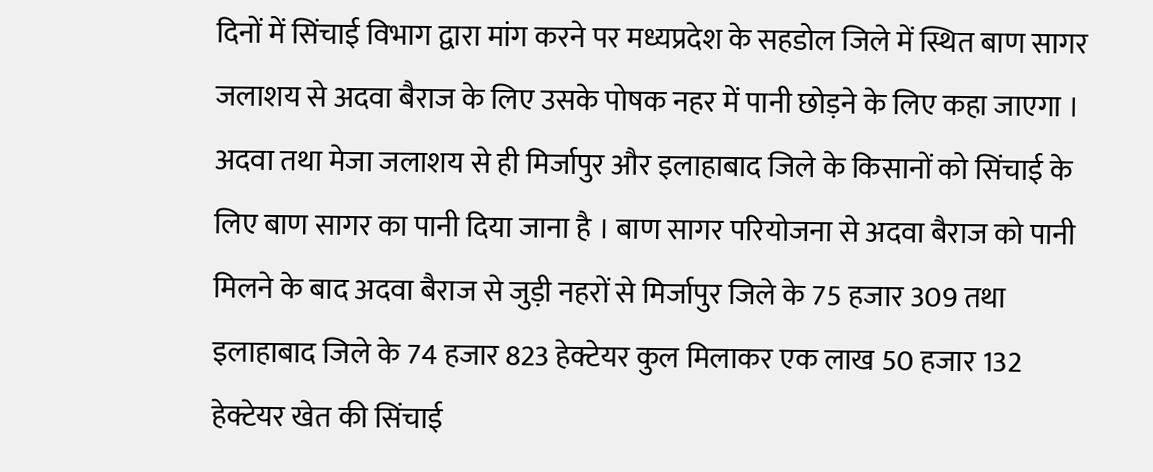दिनों में सिंचाई विभाग द्वारा मांग करने पर मध्यप्रदेश के सहडोल जिले में स्थित बाण सागर जलाशय से अदवा बैराज के लिए उसके पोषक नहर में पानी छोड़ने के लिए कहा जाएगा । अदवा तथा मेजा जलाशय से ही मिर्जापुर और इलाहाबाद जिले के किसानों को सिंचाई के लिए बाण सागर का पानी दिया जाना है । बाण सागर परियोजना से अदवा बैराज को पानी मिलने के बाद अदवा बैराज से जुड़ी नहरों से मिर्जापुर जिले के 75 हजार 309 तथा इलाहाबाद जिले के 74 हजार 823 हेक्टेयर कुल मिलाकर एक लाख 50 हजार 132 हेक्टेयर खेत की सिंचाई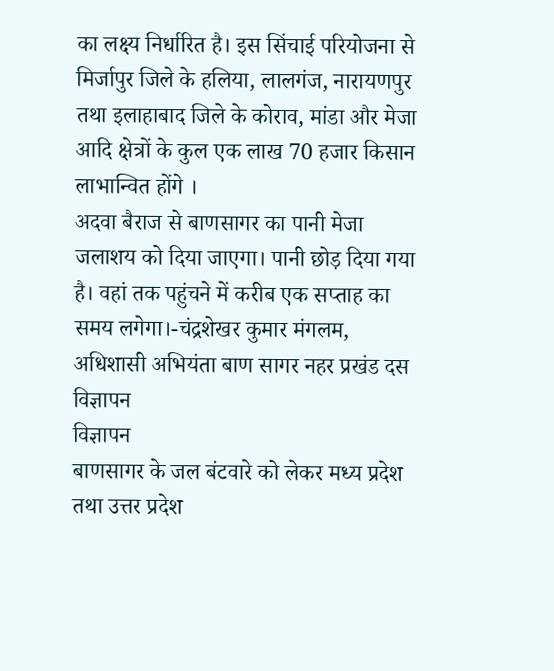का लक्ष्य निर्धारित है। इस सिंचाई परियोजना से मिर्जापुर जिले के हलिया, लालगंज, नारायणपुर तथा इलाहाबाद जिले के कोराव, मांडा और मेजा आदि क्षेत्रों के कुल एक लाख 70 हजार किसान लाभान्वित होंगे ।
अदवा बैराज से बाणसागर का पानी मेजा जलाशय को दिया जाएगा। पानी छोड़ दिया गया है। वहां तक पहुंचने में करीब एक सप्ताह का समय लगेगा।-चंद्रशेखर कुमार मंगलम, अधिशासी अभियंता बाण सागर नहर प्रखंड दस
विज्ञापन
विज्ञापन
बाणसागर के जल बंटवारे को लेकर मध्य प्रदेश तथा उत्तर प्रदेश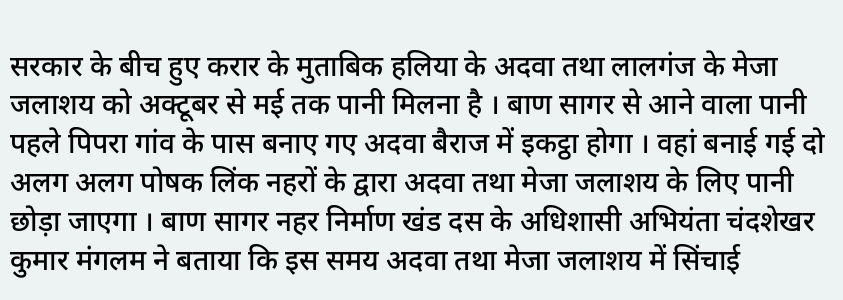सरकार के बीच हुए करार के मुताबिक हलिया के अदवा तथा लालगंज के मेजा जलाशय को अक्टूबर से मई तक पानी मिलना है । बाण सागर से आने वाला पानी पहले पिपरा गांव के पास बनाए गए अदवा बैराज में इकट्ठा होगा । वहां बनाई गई दो अलग अलग पोषक लिंक नहरों के द्वारा अदवा तथा मेजा जलाशय के लिए पानी छोड़ा जाएगा । बाण सागर नहर निर्माण खंड दस के अधिशासी अभियंता चंदशेखर कुमार मंगलम ने बताया कि इस समय अदवा तथा मेजा जलाशय में सिंचाई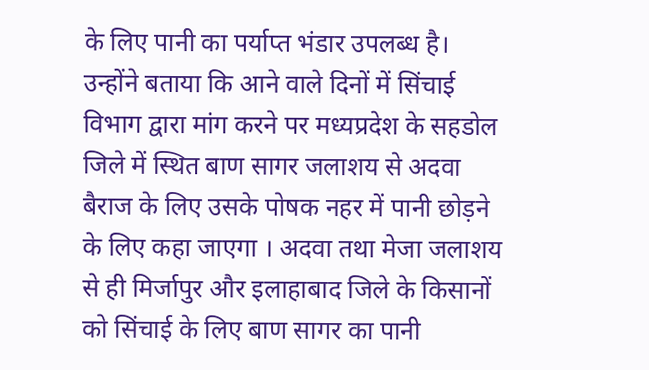के लिए पानी का पर्याप्त भंडार उपलब्ध है। उन्होंने बताया कि आने वाले दिनों में सिंचाई विभाग द्वारा मांग करने पर मध्यप्रदेश के सहडोल जिले में स्थित बाण सागर जलाशय से अदवा बैराज के लिए उसके पोषक नहर में पानी छोड़ने के लिए कहा जाएगा । अदवा तथा मेजा जलाशय से ही मिर्जापुर और इलाहाबाद जिले के किसानों को सिंचाई के लिए बाण सागर का पानी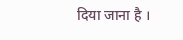दिया जाना है ।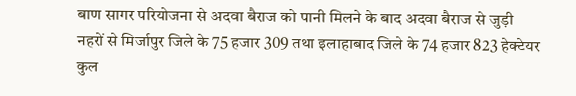बाण सागर परियोजना से अदवा बैराज को पानी मिलने के बाद अदवा बैराज से जुड़ी नहरों से मिर्जापुर जिले के 75 हजार 309 तथा इलाहाबाद जिले के 74 हजार 823 हेक्टेयर कुल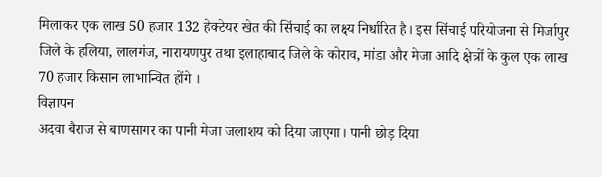मिलाकर एक लाख 50 हजार 132 हेक्टेयर खेत की सिंचाई का लक्ष्य निर्धारित है। इस सिंचाई परियोजना से मिर्जापुर जिले के हलिया, लालगंज, नारायणपुर तथा इलाहाबाद जिले के कोराव, मांडा और मेजा आदि क्षेत्रों के कुल एक लाख 70 हजार किसान लाभान्वित होंगे ।
विज्ञापन
अदवा बैराज से बाणसागर का पानी मेजा जलाशय को दिया जाएगा। पानी छोड़ दिया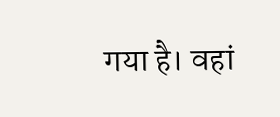गया है। वहां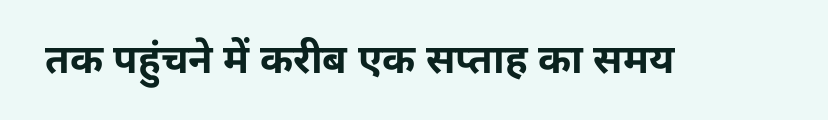तक पहुंचने में करीब एक सप्ताह का समय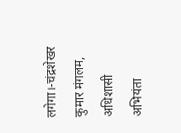लगेगा।-चंद्रशेखर कुमार मंगलम, अधिशासी अभियंता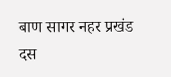बाण सागर नहर प्रखंड दस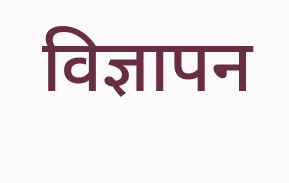विज्ञापन